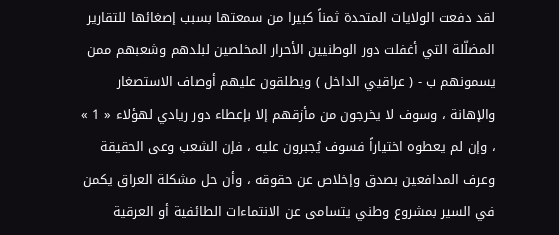لقد دفعت الولايات المتحدة ثمناً كبيرا من سمعتها بسبب إصغائها للتقارير المضلّلة التي أغفلت دور الوطنيين الأحرار المخلصين لبلدهم وشعبهم ممن يسمونهم ب - ( عراقيي الداخل ) ويطلقون عليهم أوصاف الاستصغار والإهانة ، وسوف لا يخرجون من مأزقهم إلا بإعطاء دور ريادي لهؤلاء « 1 » ، وإن لم يعطوه اختياراً فسوف يُجبرون عليه ، فإن الشعب وعى الحقيقة وعرف المدافعين بصدق وإخلاص عن حقوقه ، وأن حل مشكلة العراق يكمن في السير بمشروع وطني يتسامى عن الانتماءات الطائفية أو العرقية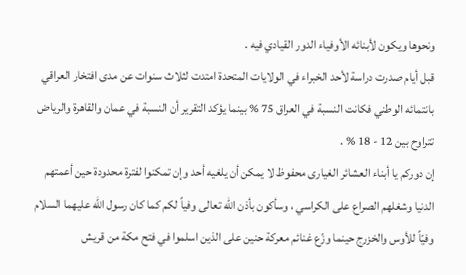ونحوها ويكون لأبنائه الأوفياء الدور القيادي فيه .
قبل أيام صدرت دراسة لأحد الخبراء في الولايات المتحدة امتدت لثلاث سنوات عن مدى افتخار العراقي بانتمائه الوطني فكانت النسبة في العراق 75 % بينما يؤكد التقرير أن النسبة في عمان والقاهرة والرياض تتراوح بين 12 - 18 % .
إن دوركم يا أبناء العشائر الغيارى محفوظ لا يمكن أن يلغيه أحد وإن تمكنوا لفترة محدودة حين أعمتهم الدنيا وشغلهم الصراع على الكراسي ، وسأكون بأذن الله تعالى وفياً لكم كما كان رسول الله عليهما السلام وفيّاً للأوس والخزرج حينما وزّع غنائم معركة حنين على الذين اسلموا في فتح مكة من قريش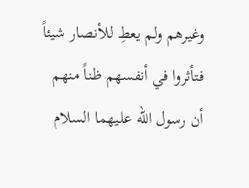وغيرهم ولم يعطِ للأنصار شيئاً فتأثروا في أنفسهم ظناً منهم أن رسول الله عليهما السلام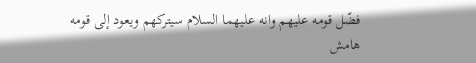فضّل قومه عليهم وانه عليهما السلام سيتركهم ويعود إلى قومه
هامش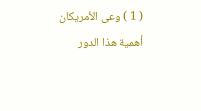( 1 ) وعى الأمريكان أهمية هذا الدور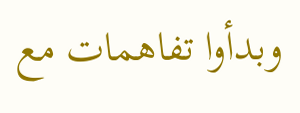وبدأوا تفاهمات مع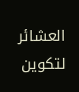العشائر لتكوين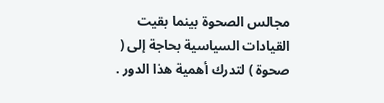مجالس الصحوة بينما بقيت القيادات السياسية بحاجة إلى ( صحوة ) لتدرك أهمية هذا الدور .